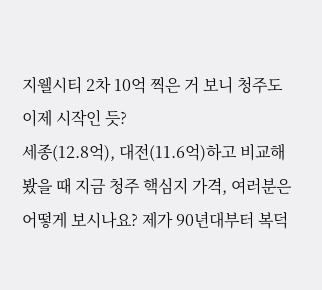지웰시티 2차 10억 찍은 거 보니 청주도 이제 시작인 듯?
세종(12.8억), 대전(11.6억)하고 비교해봤을 때 지금 청주 핵심지 가격, 여러분은 어떻게 보시나요? 제가 90년대부터 복덕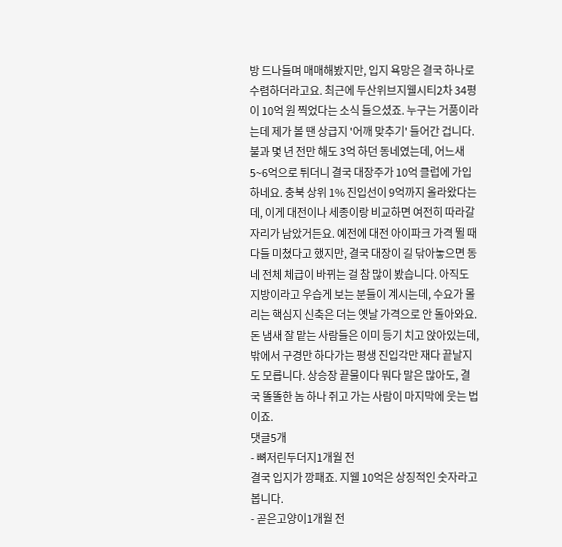방 드나들며 매매해봤지만, 입지 욕망은 결국 하나로 수렴하더라고요. 최근에 두산위브지웰시티2차 34평이 10억 원 찍었다는 소식 들으셨죠. 누구는 거품이라는데 제가 볼 땐 상급지 '어깨 맞추기' 들어간 겁니다. 불과 몇 년 전만 해도 3억 하던 동네였는데, 어느새 5~6억으로 튀더니 결국 대장주가 10억 클럽에 가입하네요. 충북 상위 1% 진입선이 9억까지 올라왔다는데, 이게 대전이나 세종이랑 비교하면 여전히 따라갈 자리가 남았거든요. 예전에 대전 아이파크 가격 뛸 때 다들 미쳤다고 했지만, 결국 대장이 길 닦아놓으면 동네 전체 체급이 바뀌는 걸 참 많이 봤습니다. 아직도 지방이라고 우습게 보는 분들이 계시는데, 수요가 몰리는 핵심지 신축은 더는 옛날 가격으로 안 돌아와요. 돈 냄새 잘 맡는 사람들은 이미 등기 치고 앉아있는데, 밖에서 구경만 하다가는 평생 진입각만 재다 끝날지도 모릅니다. 상승장 끝물이다 뭐다 말은 많아도, 결국 똘똘한 놈 하나 쥐고 가는 사람이 마지막에 웃는 법이죠.
댓글5개
- 뼈저린두더지1개월 전
결국 입지가 깡패죠. 지웰 10억은 상징적인 숫자라고 봅니다.
- 곧은고양이1개월 전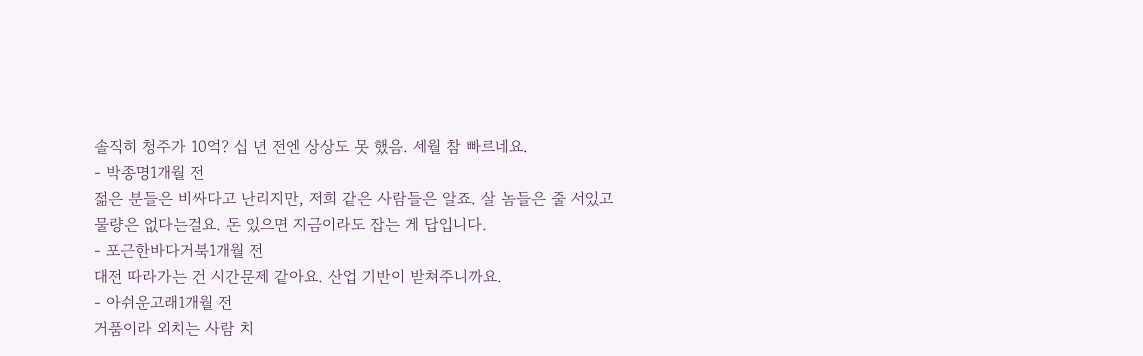솔직히 청주가 10억? 십 년 전엔 상상도 못 했음. 세월 참 빠르네요.
- 박종명1개월 전
젊은 분들은 비싸다고 난리지만, 저희 같은 사람들은 알죠. 살 놈들은 줄 서있고 물량은 없다는걸요. 돈 있으면 지금이라도 잡는 게 답입니다.
- 포근한바다거북1개월 전
대전 따라가는 건 시간문제 같아요. 산업 기반이 받쳐주니까요.
- 아쉬운고래1개월 전
거품이라 외치는 사람 치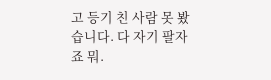고 등기 친 사람 못 봤습니다. 다 자기 팔자죠 뭐.